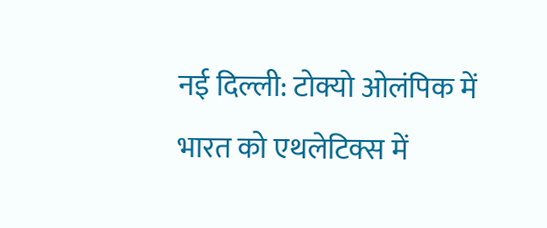नई दिल्ली: टोक्यो ओलंपिक में भारत को एथलेटिक्स में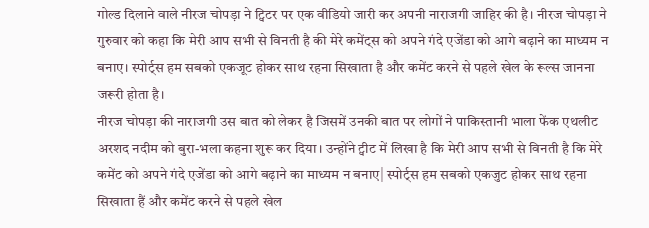गोल्ड दिलाने वाले नीरज चोपड़ा ने ट्विटर पर एक वीडियो जारी कर अपनी नाराजगी जाहिर की है। नीरज चोपड़ा ने गुरुवार को कहा कि मेरी आप सभी से विनती है की मेरे कमेंट्स को अपने गंदे एजेंडा को आगे बढ़ाने का माध्यम न बनाए। स्पोर्ट्स हम सबको एकजूट होकर साथ रहना सिखाता है और कमेंट करने से पहले खेल के रूल्स जानना जरूरी होता है।
नीरज चोपड़ा की नाराजगी उस बात को लेकर है जिसमें उनकी बात पर लोगों ने पाकिस्तानी भाला फेंक एथलीट अरशद नदीम को बुरा-भला कहना शुरू कर दिया। उन्होंने ट्वीट में लिखा है कि मेरी आप सभी से विनती है कि मेरे कमेंट को अपने गंदे एजेंडा को आगे बढ़ाने का माध्यम न बनाए| स्पोर्ट्स हम सबको एकजुट होकर साथ रहना सिखाता हैं और कमेंट करने से पहले खेल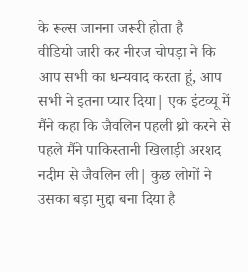के रूल्स जानना जरूरी होता है
वीडियो जारी कर नीरज चोपड़ा ने कि आप सभी का धन्यवाद करता हूं, आप सभी ने इतना प्यार दिया| एक इंटव्यू में मैंने कहा कि जैवलिन पहली थ्रो करने से पहले मैंने पाकिस्तानी खिलाड़ी अरशद नदीम से जैवलिन ली| कुछ लोगों ने उसका बड़ा मुद्दा बना दिया है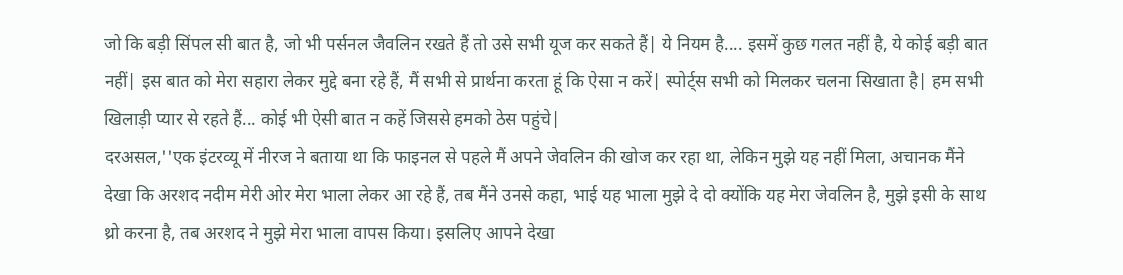जो कि बड़ी सिंपल सी बात है, जो भी पर्सनल जैवलिन रखते हैं तो उसे सभी यूज कर सकते हैं| ये नियम है.... इसमें कुछ गलत नहीं है, ये कोई बड़ी बात नहीं| इस बात को मेरा सहारा लेकर मुद्दे बना रहे हैं, मैं सभी से प्रार्थना करता हूं कि ऐसा न करें| स्पोर्ट्स सभी को मिलकर चलना सिखाता है| हम सभी खिलाड़ी प्यार से रहते हैं... कोई भी ऐसी बात न कहें जिससे हमको ठेस पहुंचे|
दरअसल,''एक इंटरव्यू में नीरज ने बताया था कि फाइनल से पहले मैं अपने जेवलिन की खोज कर रहा था, लेकिन मुझे यह नहीं मिला, अचानक मैंने देखा कि अरशद नदीम मेरी ओर मेरा भाला लेकर आ रहे हैं, तब मैंने उनसे कहा, भाई यह भाला मुझे दे दो क्योंकि यह मेरा जेवलिन है, मुझे इसी के साथ थ्रो करना है, तब अरशद ने मुझे मेरा भाला वापस किया। इसलिए आपने देखा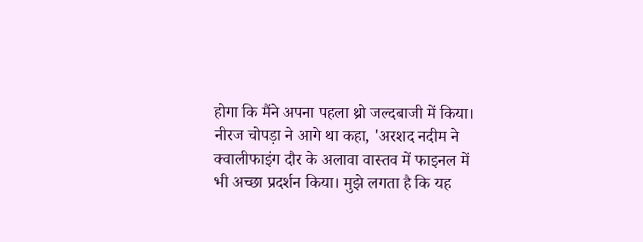होगा कि मैंने अपना पहला थ्रो जल्दबाजी में किया।
नीरज चोपड़ा ने आगे था कहा, 'अरशद नदीम ने क्वालीफाइंग दौर के अलावा वास्तव में फाइनल में भी अच्छा प्रदर्शन किया। मुझे लगता है कि यह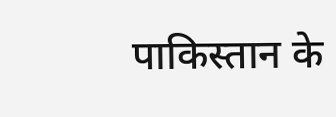पाकिस्तान के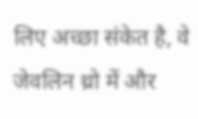लिए अच्छा संकेत है, वे जेवलिन थ्रो में और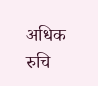अधिक रुचि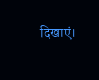दिखाएं।